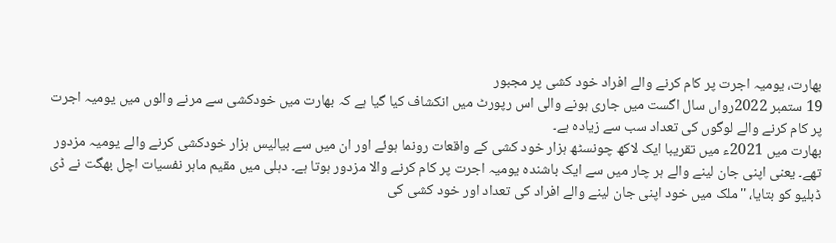بھارت، یومیہ اجرت پر کام کرنے والے افراد خود کشی پر مجبور
19 ستمبر 2022رواں سال اگست میں جاری ہونے والی اس رپورٹ میں انکشاف کیا گیا ہے کہ بھارت میں خودکشی سے مرنے والوں میں یومیہ اجرت پر کام کرنے والے لوگوں کی تعداد سب سے زیادہ ہے۔
بھارت میں 2021ء میں تقریبا ایک لاکھ چونسٹھ ہزار خود کشی کے واقعات رونما ہوئے اور ان میں سے بیالیس ہزار خودکشی کرنے والے یومیہ مزدور تھے۔ یعنی اپنی جان لینے والے ہر چار میں سے ایک باشندہ یومیہ اجرت پر کام کرنے والا مزدور ہوتا ہے۔ دہلی میں مقیم ماہر نفسیات اچل بھگت نے ڈی ڈبلیو کو بتایا، ''ملک میں خود اپنی جان لینے والے افراد کی تعداد اور خود کشی کی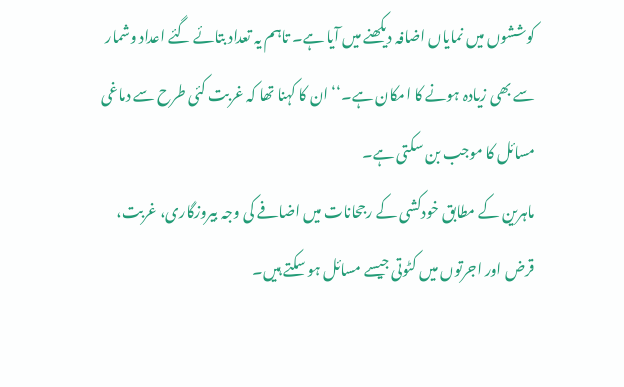کوششوں میں نمایاں اضافہ دیکھنے میں آیا ہے۔ تاہم یہ تعداد بتائے گئے اعداد وشمار سے بھی زیادہ ہونے کا امکان ہے۔‘‘ ان کا کہنا تھا کہ غربت کئی طرح سے دماغی مسائل کا موجب بن سکتی ہے۔
ماہرین کے مطابق خودکشی کے رجحانات میں اضافے کی وجہ بیروزگاری، غربت، قرض اور اجرتوں میں کٹوتی جیسے مسائل ہو سکتے ہیں۔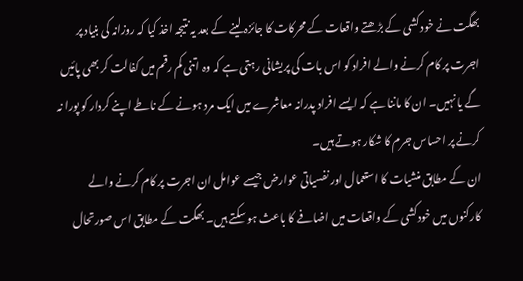بھگت نے خود کشی کے بڑھتے واقعات کے محرکات کا جائزہ لینے کے بعد یہ نتیجہ اخذ کیا کہ روزانہ کی بنیاد پر اجرت پر کام کرنے والے افراد کو اس بات کی پریشانی رہتی ہے کہ وہ اتنی کم رقم میں کفالت کر بھی پائیں گے یا نہیں۔ ان کا ماننا ہے کہ ایسے افراد پدرانہ معاشرے میں ایک مرد ہونے کے ناطے اپنے کردار کو پورا نہ کرنے پر احساس جرم کا شکار ہوتے ہیں۔
ان کے مطابق منشیات کا استعمال اور نفسیاتی عوارض جیسے عوامل ان اجرت پر کام کرنے والے کارکنوں میں خودکشی کے واقعات میں اضافے کا باعث ہو سکتے ہیں۔ بھگت کے مطابق اس صورتحال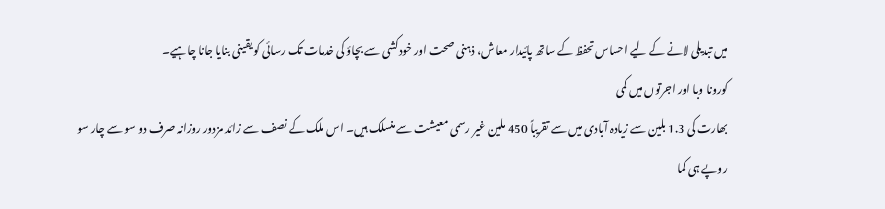میں تبدیلی لانے کے لیے احساس تحفظ کے ساتھ پائیدار معاش، ذہنی صحت اور خودکشی سے بچاؤ کی خدمات تک رسائی کو یقینی بنایا جانا چاہیے۔
کورونا وبا اور اجرتوں میں کمی
بھارت کی 1.3 بلین سے زیادہ آبادی میں سے تقریباً 450 ملین غیر رسمی معیشت سے منسلک ہیں۔ اس ملک کے نصف سے زائد مزدور روزانہ صرف دو سو سے چار سو روپے ہی کما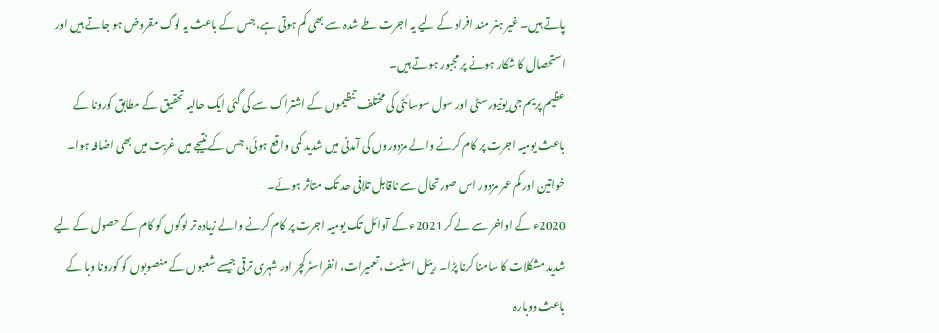پاتے ہیں۔ غیر ہنر مند افراد کے لیے یہ اجرت طے شدہ سے بھی کم ہوتی ہے، جس کے باعث یہ لوگ مقروض ہو جاتے ہیں اور استحصال کا شکار ہونے پر مجبور ہوتے ہیں۔
عظیم پریم جی یونیورسٹی اور سول سوسائٹی کی مختلف تنظیموں کے اشتراک سے کی گئی ایک حالیہ تحقیق کے مطابق کورونا کے باعث یومیہ اجرت پر کام کرنے والے مزدوروں کی آمدنی میں شدید کمی واقع ہوئی، جس کے نتیجے میں غربت میں بھی اضافہ ہوا۔ خواتین اور کم عمر مزدور اس صورتحال سے ناقابل تلافی حد تک متاثر ہوئے۔
2020ء کے اواخر سے لے کر 2021ء کے آوائل تک یومیہ اجرت پر کام کرنے والے زیادہ تر لوگوں کو کام کے حصول کے لیے شدید مشکلات کا سامنا کرنا پڑا۔ ریئل اسٹیٹ، تعمیرات، انفراسٹرکچر اور شہری ترقی جیسے شعبوں کے منصوبوں کو کورونا وبا کے باعث دوبارہ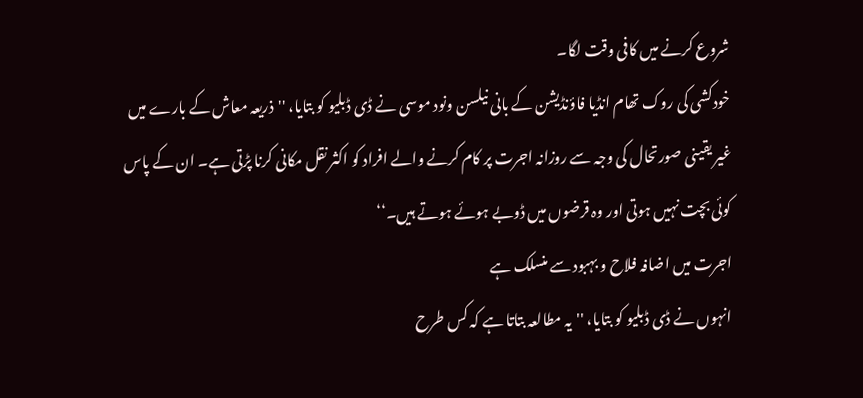شروع کرنے میں کافی وقت لگا۔
خودکشی کی روک تھام انڈیا فاؤنڈیشن کے بانی نیلسن ونود موسی نے ڈی ڈبلیو کو بتایا، ''ذریعہ معاش کے بارے میں غیر یقینی صورتحال کی وجہ سے روزانہ اجرت پر کام کرنے والے افراد کو اکثر نقل مکانی کرنا پڑتی ہے۔ ان کے پاس کوئی بچت نہیں ہوتی اور وہ قرضوں میں ڈوبے ہوئے ہوتے ہیں۔‘‘
اجرت میں اضافہ فلاح و بہبود سے منسلک ہے
انہوں نے ڈی ڈبلیو کو بتایا، ''یہ مطالعہ بتاتا ہے کہ کس طرح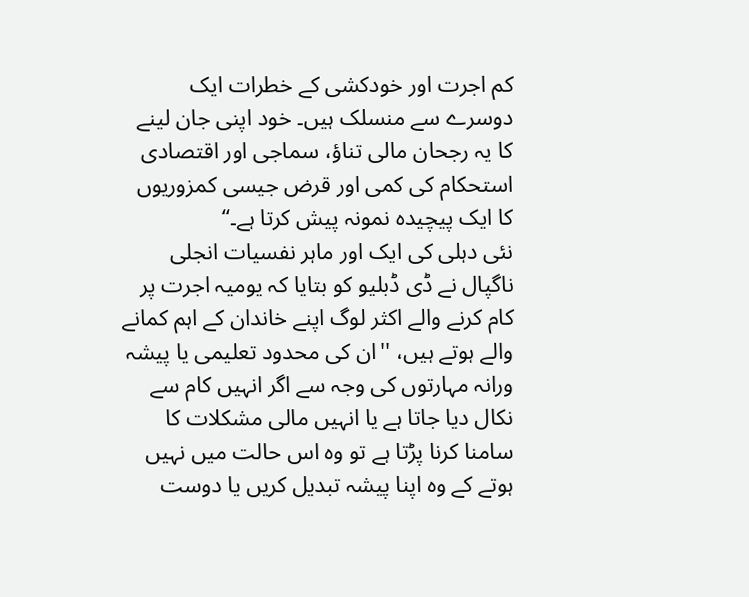کم اجرت اور خودکشی کے خطرات ایک دوسرے سے منسلک ہیں۔ خود اپنی جان لینے کا یہ رجحان مالی تناؤ، سماجی اور اقتصادی استحکام کی کمی اور قرض جیسی کمزوریوں کا ایک پیچیدہ نمونہ پیش کرتا ہے۔‘‘
نئی دہلی کی ایک اور ماہر نفسیات انجلی ناگپال نے ڈی ڈبلیو کو بتایا کہ یومیہ اجرت پر کام کرنے والے اکثر لوگ اپنے خاندان کے اہم کمانے والے ہوتے ہیں، ''ان کی محدود تعلیمی یا پیشہ ورانہ مہارتوں کی وجہ سے اگر انہیں کام سے نکال دیا جاتا ہے یا انہیں مالی مشکلات کا سامنا کرنا پڑتا ہے تو وہ اس حالت میں نہیں ہوتے کے وہ اپنا پیشہ تبدیل کریں یا دوست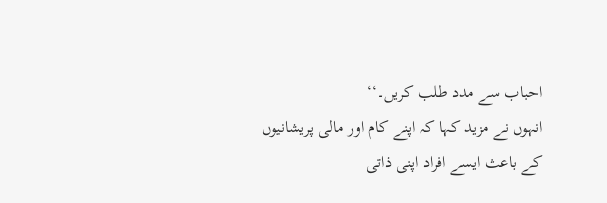احباب سے مدد طلب کریں۔‘‘
انہوں نے مزید کہا کہ اپنے کام اور مالی پریشانیوں کے باعث ایسے افراد اپنی ذاتی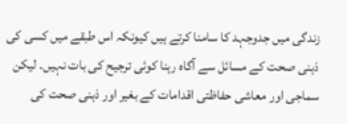زندگی میں جدوجہد کا سامنا کرتے ہیں کیونکہ اس طبقے میں کسی کی ذہنی صحت کے مسائل سے آگاہ رہنا کوئی ترجیح کی بات نہیں۔ لیکن سماجی اور معاشی حفاظتی اقدامات کے بغیر اور ذہنی صحت کی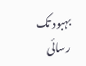بہبود تک رسائی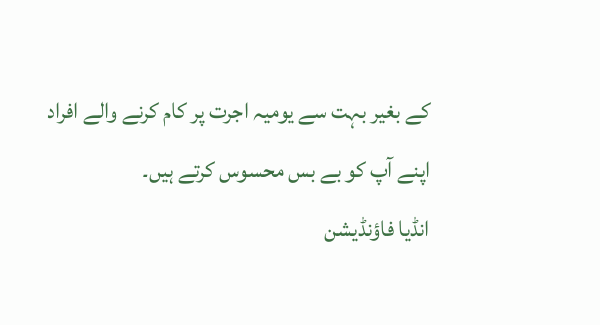کے بغیر بہت سے یومیہ اجرت پر کام کرنے والے افراد اپنے آپ کو بے بس محسوس کرتے ہیں۔
انڈیا فاؤنڈیشن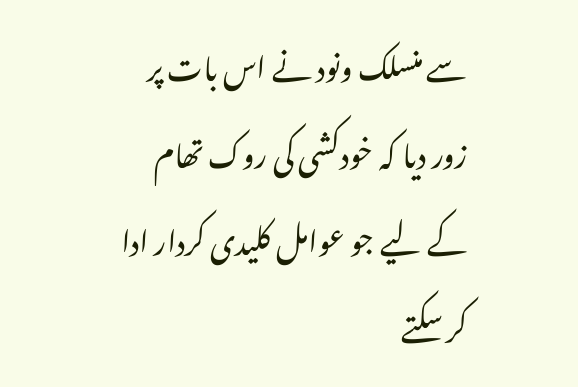سے منسلک ونود نے اس بات پر زور دیا کہ خودکشی کی روک تھام کے لیے جو عوامل کلیدی کردار ادا کر سکتے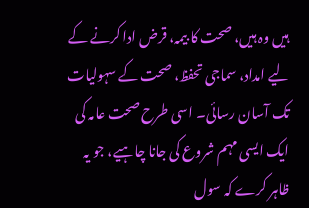ہیں وہ ہیں، صحت کا بیمہ، قرض ادا کرنے کے لیے امداد، سماجی تحفظ، صحت کے سہولیات تک آسان رسائی۔ اسی طرح صحت عامہ کی ایک ایسی مہم شروع کی جانا چاہیے، جو یہ ظاہر کرے کہ سول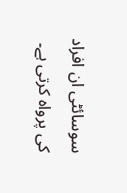سوسائٹی ان افراد کی پرواہ کرتی ہے۔